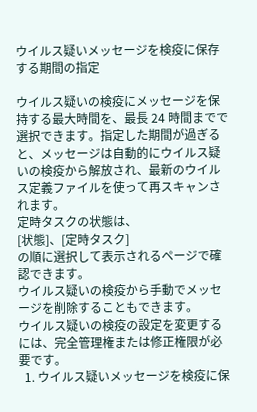ウイルス疑いメッセージを検疫に保存する期間の指定

ウイルス疑いの検疫にメッセージを保持する最大時間を、最長 24 時間までで選択できます。指定した期間が過ぎると、メッセージは自動的にウイルス疑いの検疫から解放され、最新のウイルス定義ファイルを使って再スキャンされます。
定時タスクの状態は、
[状態]、[定時タスク]
の順に選択して表示されるページで確認できます。
ウイルス疑いの検疫から手動でメッセージを削除することもできます。
ウイルス疑いの検疫の設定を変更するには、完全管理権または修正権限が必要です。
  1. ウイルス疑いメッセージを検疫に保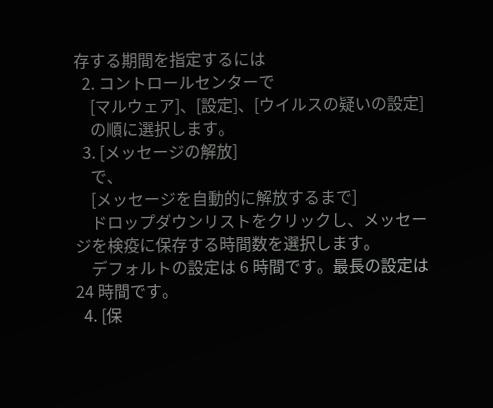存する期間を指定するには
  2. コントロールセンターで
    [マルウェア]、[設定]、[ウイルスの疑いの設定]
    の順に選択します。
  3. [メッセージの解放]
    で、
    [メッセージを自動的に解放するまで]
    ドロップダウンリストをクリックし、メッセージを検疫に保存する時間数を選択します。
    デフォルトの設定は 6 時間です。最長の設定は 24 時間です。
  4. [保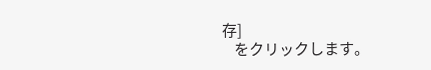存]
    をクリックします。